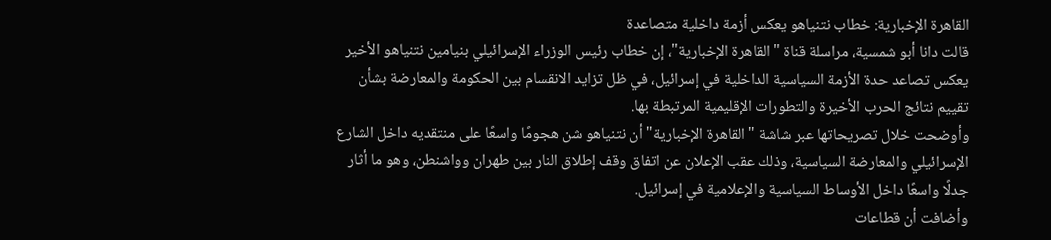القاهرة الإخبارية: خطاب نتنياهو يعكس أزمة داخلية متصاعدة
قالت دانا أبو شمسية، مراسلة قناة "القاهرة الإخبارية"، إن خطاب رئيس الوزراء الإسرائيلي بنيامين نتنياهو الأخير يعكس تصاعد حدة الأزمة السياسية الداخلية في إسرائيل، في ظل تزايد الانقسام بين الحكومة والمعارضة بشأن تقييم نتائج الحرب الأخيرة والتطورات الإقليمية المرتبطة بها.
وأوضحت خلال تصريحاتها عبر شاشة "القاهرة الإخبارية" أن نتنياهو شن هجومًا واسعًا على منتقديه داخل الشارع الإسرائيلي والمعارضة السياسية، وذلك عقب الإعلان عن اتفاق وقف إطلاق النار بين طهران وواشنطن، وهو ما أثار جدلًا واسعًا داخل الأوساط السياسية والإعلامية في إسرائيل.
وأضافت أن قطاعات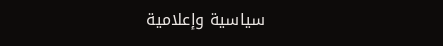سياسية وإعلامية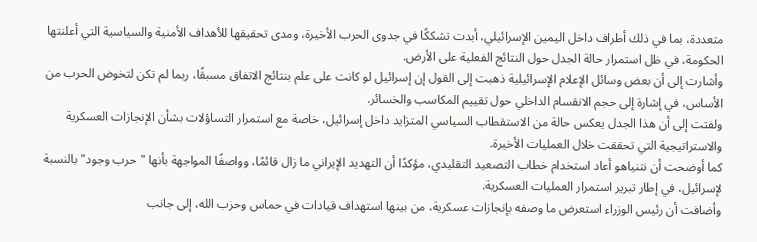متعددة، بما في ذلك أطراف داخل اليمين الإسرائيلي، أبدت تشككًا في جدوى الحرب الأخيرة، ومدى تحقيقها للأهداف الأمنية والسياسية التي أعلنتها الحكومة، في ظل استمرار حالة الجدل حول النتائج الفعلية على الأرض.
وأشارت إلى أن بعض وسائل الإعلام الإسرائيلية ذهبت إلى القول إن إسرائيل لو كانت على علم بنتائج الاتفاق مسبقًا، ربما لم تكن لتخوض الحرب من الأساس، في إشارة إلى حجم الانقسام الداخلي حول تقييم المكاسب والخسائر.
ولفتت إلى أن هذا الجدل يعكس حالة من الاستقطاب السياسي المتزايد داخل إسرائيل، خاصة مع استمرار التساؤلات بشأن الإنجازات العسكرية والاستراتيجية التي تحققت خلال العمليات الأخيرة.
كما أوضحت أن نتنياهو أعاد استخدام خطاب التصعيد التقليدي، مؤكدًا أن التهديد الإيراني ما زال قائمًا، وواصفًا المواجهة بأنها "حرب وجود" بالنسبة لإسرائيل، في إطار تبرير استمرار العمليات العسكرية.
وأضافت أن رئيس الوزراء استعرض ما وصفه بإنجازات عسكرية، من بينها استهداف قيادات في حماس وحزب الله، إلى جانب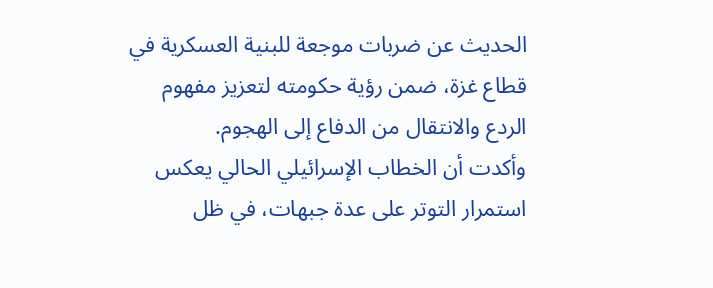الحديث عن ضربات موجعة للبنية العسكرية في قطاع غزة، ضمن رؤية حكومته لتعزيز مفهوم الردع والانتقال من الدفاع إلى الهجوم.
وأكدت أن الخطاب الإسرائيلي الحالي يعكس استمرار التوتر على عدة جبهات، في ظل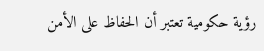رؤية حكومية تعتبر أن الحفاظ على الأمن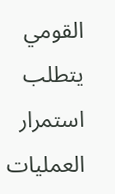القومي يتطلب استمرار العمليات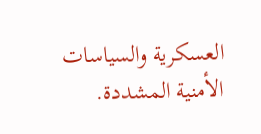العسكرية والسياسات الأمنية المشددة.